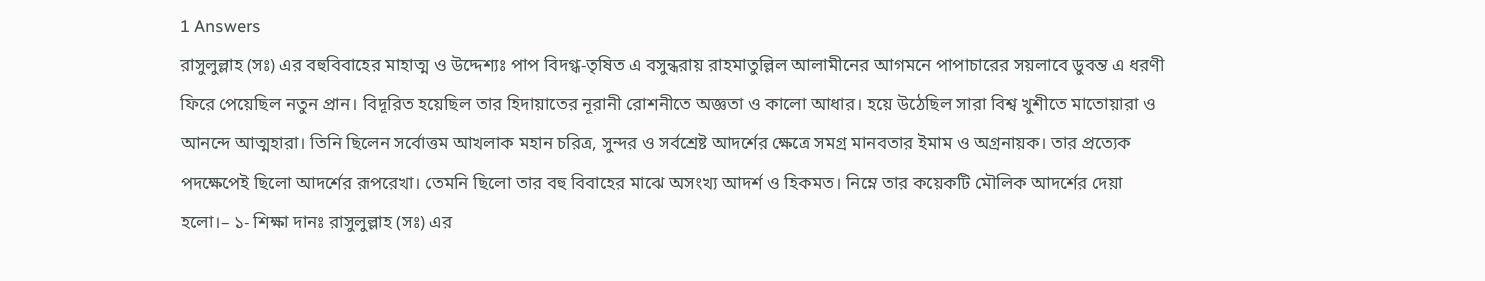1 Answers
রাসুলুল্লাহ (সঃ) এর বহুবিবাহের মাহাত্ম ও উদ্দেশ্যঃ পাপ বিদগ্ধ-তৃষিত এ বসুন্ধরায় রাহমাতুল্লিল আলামীনের আগমনে পাপাচারের সয়লাবে ডুবন্ত এ ধরণী ফিরে পেয়েছিল নতুন প্রান। বিদূরিত হয়েছিল তার হিদায়াতের নূরানী রোশনীতে অজ্ঞতা ও কালো আধার। হয়ে উঠেছিল সারা বিশ্ব খুশীতে মাতোয়ারা ও আনন্দে আত্মহারা। তিনি ছিলেন সর্বোত্তম আখলাক মহান চরিত্র, সুন্দর ও সর্বশ্রেষ্ট আদর্শের ক্ষেত্রে সমগ্র মানবতার ইমাম ও অগ্রনায়ক। তার প্রত্যেক পদক্ষেপেই ছিলো আদর্শের রূপরেখা। তেমনি ছিলো তার বহু বিবাহের মাঝে অসংখ্য আদর্শ ও হিকমত। নিম্নে তার কয়েকটি মৌলিক আদর্শের দেয়া হলো।– ১- শিক্ষা দানঃ রাসুলুল্লাহ (সঃ) এর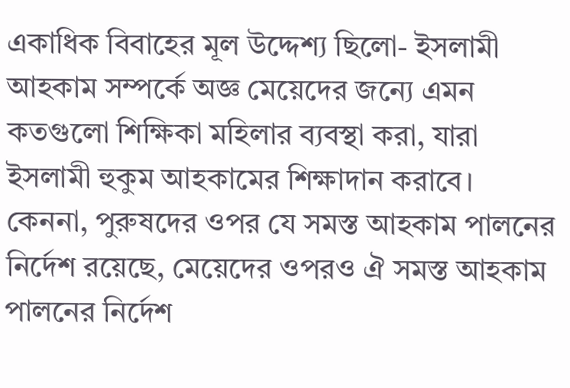একাধিক বিবাহের মূল উদ্দেশ্য ছিলো- ইসলামী আহকাম সম্পর্কে অজ্ঞ মেয়েদের জন্যে এমন কতগুলো শিক্ষিকা মহিলার ব্যবস্থা করা, যারা ইসলামী হুকুম আহকামের শিক্ষাদান করাবে। কেননা, পুরুষদের ওপর যে সমস্ত আহকাম পালনের নির্দেশ রয়েছে, মেয়েদের ওপরও ঐ সমস্ত আহকাম পালনের নির্দেশ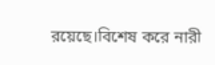রয়েছে।বিশেষ করে নারী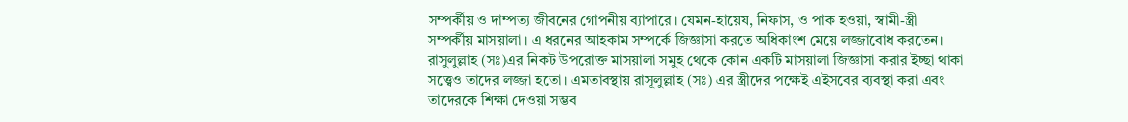সম্পর্কীয় ও দাম্পত্য জীবনের গোপনীয় ব্যাপারে। যেমন-হায়েয, নিফাস, ও পাক হওয়া, স্বামী-স্ত্রী সম্পর্কীয় মাসয়ালা। এ ধরনের আহকাম সম্পর্কে জিজ্ঞাসা করতে অধিকাংশ মেয়ে লজ্জাবোধ করতেন। রাসুলুল্লাহ (সঃ)এর নিকট উপরোক্ত মাসয়ালা সমুহ থেকে কোন একটি মাসয়ালা জিজ্ঞাসা করার ইচ্ছা থাকা সত্ত্বেও তাদের লজ্জা হতো। এমতাবস্থায় রাসূলুল্লাহ (সঃ) এর স্ত্রীদের পক্ষেই এইসবের ব্যবস্থা করা এবং তাদেরকে শিক্ষা দেওয়া সম্ভব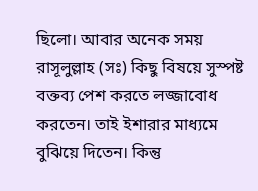ছিলো। আবার অনেক সময় রাসূলুল্লাহ (সঃ) কিছু বিষয়ে সুস্পষ্ট বক্তব্য পেশ করতে লজ্জাবোধ করতেন। তাই ইশারার মাধ্যমে বুঝিয়ে দিতেন। কিন্তু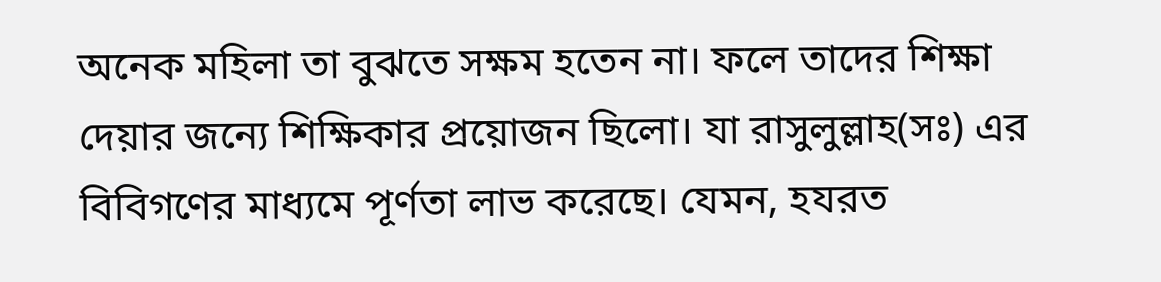অনেক মহিলা তা বুঝতে সক্ষম হতেন না। ফলে তাদের শিক্ষা দেয়ার জন্যে শিক্ষিকার প্রয়োজন ছিলো। যা রাসুলুল্লাহ(সঃ) এর বিবিগণের মাধ্যমে পূর্ণতা লাভ করেছে। যেমন, হযরত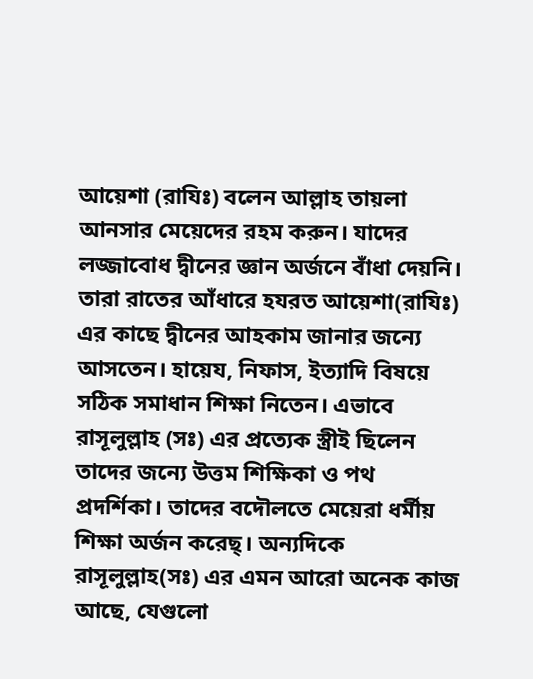আয়েশা (রাযিঃ) বলেন আল্লাহ তায়লা আনসার মেয়েদের রহম করুন। যাদের লজ্জাবোধ দ্বীনের জ্ঞান অর্জনে বাঁধা দেয়নি। তারা রাতের আঁধারে হযরত আয়েশা(রাযিঃ) এর কাছে দ্বীনের আহকাম জানার জন্যে আসতেন। হায়েয, নিফাস, ইত্যাদি বিষয়ে সঠিক সমাধান শিক্ষা নিতেন। এভাবে রাসূলুল্লাহ (সঃ) এর প্রত্যেক স্ত্রীই ছিলেন তাদের জন্যে উত্তম শিক্ষিকা ও পথ প্রদর্শিকা। তাদের বদৌলতে মেয়েরা ধর্মীয় শিক্ষা অর্জন করেছ্। অন্যদিকে রাসূলুল্লাহ(সঃ) এর এমন আরো অনেক কাজ আছে, যেগুলো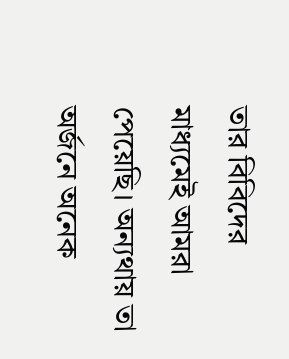তার বিবিদের মাধ্যমেই আমরা পেয়েছি। অন্যথায় তা অর্জনে অনেক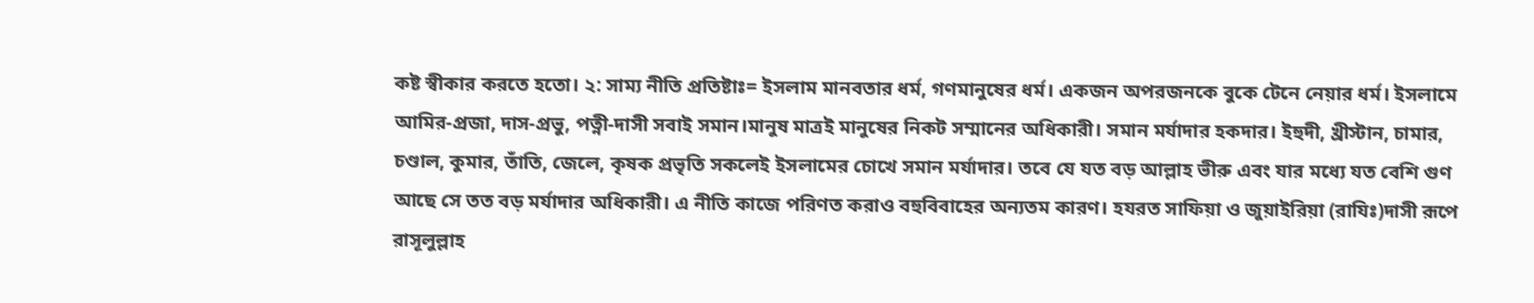কষ্ট স্বীকার করতে হতো। ২: সাম্য নীতি প্রতিষ্টাঃ= ইসলাম মানবতার ধর্ম, গণমানুষের ধর্ম। একজন অপরজনকে বুকে টেনে নেয়ার ধর্ম। ইসলামে আমির-প্রজা, দাস-প্রভু, পত্নী-দাসী সবাই সমান।মানুষ মাত্রই মানুষের নিকট সম্মানের অধিকারী। সমান মর্যাদার হকদার। ইহুদী, খ্রীস্টান, চামার, চণ্ডাল, কুমার, তাঁতি, জেলে, কৃষক প্রভৃতি সকলেই ইসলামের চোখে সমান মর্যাদার। তবে যে যত বড় আল্লাহ ভীরু এবং যার মধ্যে যত বেশি গুণ আছে সে তত বড় মর্যাদার অধিকারী। এ নীতি কাজে পরিণত করাও বহুবিবাহের অন্যতম কারণ। হযরত সাফিয়া ও জুয়াইরিয়া (রাযিঃ)দাসী রূপে রাসূলুল্লাহ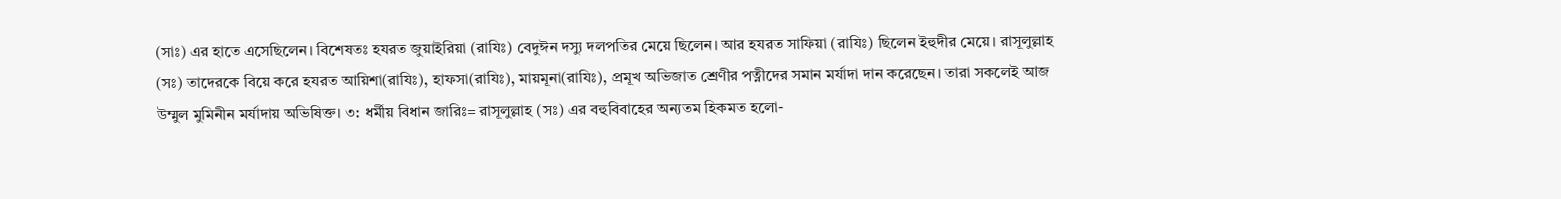(সাঃ) এর হাতে এসেছিলেন। বিশেষতঃ হযরত জুয়াইরিয়া (রাযিঃ) বেদুঈন দস্যু দলপতির মেয়ে ছিলেন। আর হযরত সাফিয়া (রাযিঃ) ছিলেন ইহুদীর মেয়ে। রাসূলুল্লাহ (সঃ) তাদেরকে বিয়ে করে হযরত আয়িশা(রাযিঃ), হাফসা(রাযিঃ), মায়মূনা(রাযিঃ), প্রমূখ অভিজাত শ্রেণীর পত্নীদের সমান মর্যাদা দান করেছেন। তারা সকলেই আজ উম্মুল মুমিনীন মর্যাদায় অভিষিক্ত। ৩: ধর্মীয় বিধান জারিঃ= রাসূলুল্লাহ (সঃ) এর বহুবিবাহের অন্যতম হিকমত হলো-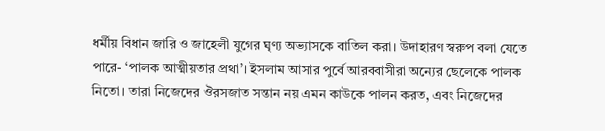ধর্মীয় বিধান জারি ও জাহেলী যুগের ঘৃণ্য অভ্যাসকে বাতিল করা। উদাহারণ স্বরুপ বলা যেতে পারে- ‘পালক আত্মীয়তার প্রথা’। ইসলাম আসার পুর্বে আরববাসীরা অন্যের ছেলেকে পালক নিতো। তারা নিজেদের ঔরসজাত সন্তান নয় এমন কাউকে পালন করত, এবং নিজেদের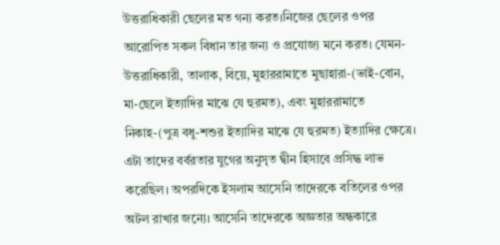উত্তরাধিকারী ছেলের মত গন্য করত।নিজের ছেলের ওপর আরোপিত সকল বিধান তার জন্য ও প্রযোজ্য মনে করত। যেমন-উত্তরাধিকারী, তালাক, বিয়ে, মুহাররামাতে মুছাহারা-(ভাই-বোন, মা-ছেলে ইত্যাদির মাঝে যে হুরমত), এবং মুহাররামাতে নিকাহ-(পুত্র বধু-শশুর ইত্যাদির মাঝে যে হুরমত) ইত্যাদির ক্ষেত্রে। এটা তাদের বর্বরতার যুগের অনুসৃত দ্বীন হিসাবে প্রসিদ্ধ লাভ করেছিল। অপরদিকে ইসলাম আসেনি তাদেরকে বতিলের ওপর অটল রাখার জন্যে। আসেনি তাদেরকে অজ্ঞতার অন্ধকারে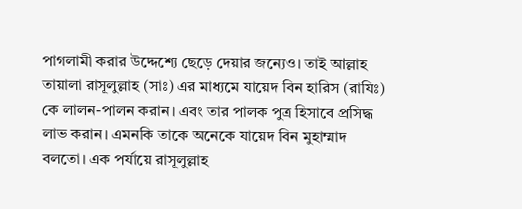পাগলামী করার উদ্দেশ্যে ছেড়ে দেয়ার জন্যেও। তাই আল্লাহ তায়ালা রাসূলুল্লাহ (সাঃ) এর মাধ্যমে যায়েদ বিন হারিস (রাযিঃ) কে লালন-পালন করান। এবং তার পালক পুত্র হিসাবে প্রসিদ্ধ লাভ করান। এমনকি তাকে অনেকে যায়েদ বিন মুহাম্মাদ বলতো। এক পর্যায়ে রাসূলুল্লাহ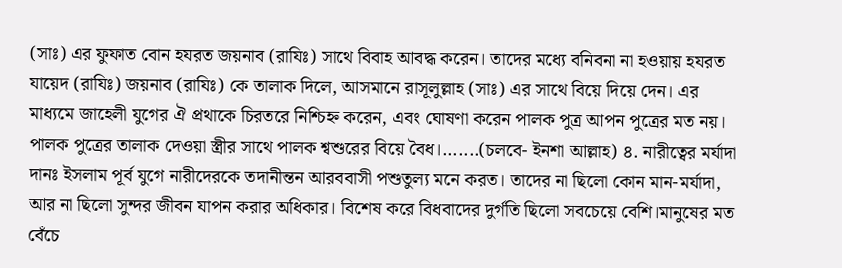(সাঃ) এর ফুফাত বোন হযরত জয়নাব (রাযিঃ) সাথে বিবাহ আবদ্ধ করেন। তাদের মধ্যে বনিবনা না হওয়ায় হযরত যায়েদ (রাযিঃ) জয়নাব (রাযিঃ) কে তালাক দিলে, আসমানে রাসূলুল্লাহ (সাঃ) এর সাথে বিয়ে দিয়ে দেন। এর মাধ্যমে জাহেলী যুগের ঐ প্রথাকে চিরতরে নিশ্চিহ্ন করেন, এবং ঘোষণা করেন পালক পুত্র আপন পুত্রের মত নয়। পালক পুত্রের তালাক দেওয়া স্ত্রীর সাথে পালক শ্বশুরের বিয়ে বৈধ।.......(চলবে- ইনশা আল্লাহ) ৪. নারীত্বের মর্যাদা দানঃ ইসলাম পূর্ব যুগে নারীদেরকে তদানীন্তন আরববাসী পশুতুল্য মনে করত। তাদের না ছিলো কোন মান-মর্যাদা, আর না ছিলো সুন্দর জীবন যাপন করার অধিকার। বিশেষ করে বিধবাদের দুর্গতি ছিলো সবচেয়ে বেশি।মানুষের মত বেঁচে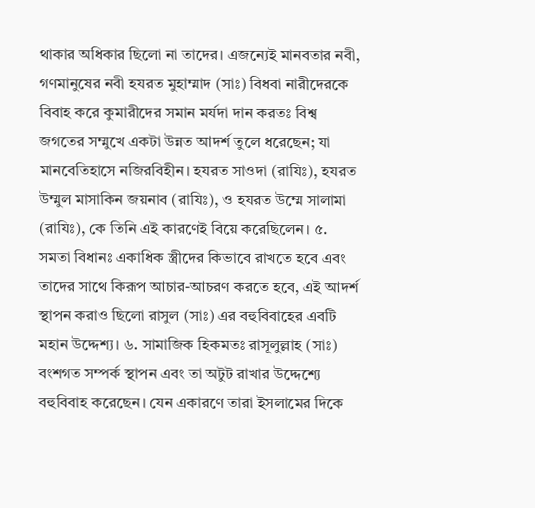থাকার অধিকার ছিলো না তাদের। এজন্যেই মানবতার নবী, গণমানুষের নবী হযরত মুহাম্মাদ (সাঃ) বিধবা নারীদেরকে বিবাহ করে কুমারীদের সমান মর্যদা দান করতঃ বিশ্ব জগতের সম্মুখে একটা উন্নত আদর্শ তুলে ধরেছেন; যা মানবেতিহাসে নজিরবিহীন। হযরত সাওদা (রাযিঃ), হযরত উম্মুল মাসাকিন জয়নাব (রাযিঃ), ও হযরত উম্মে সালামা (রাযিঃ), কে তিনি এই কারণেই বিয়ে করেছিলেন। ৫. সমতা বিধানঃ একাধিক স্ত্রীদের কিভাবে রাখতে হবে এবং তাদের সাথে কিরূপ আচার-আচরণ করতে হবে, এই আদর্শ স্থাপন করাও ছিলো রাসুল (সাঃ) এর বহুবিবাহের এবটি মহান উদ্দেশ্য। ৬. সামাজিক হিকমতঃ রাসূলুল্লাহ (সাঃ) বংশগত সম্পর্ক স্থাপন এবং তা অটুট রাখার উদ্দেশ্যে বহুবিবাহ করেছেন। যেন একারণে তারা ইসলামের দিকে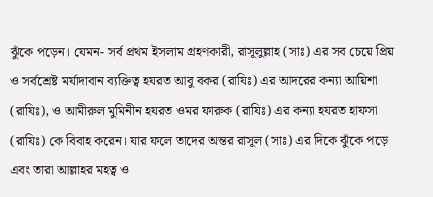ঝুঁকে পড়েন। যেমন- সর্ব প্রথম ইসলাম গ্রহণকারী, রাসূলুল্লাহ (সাঃ) এর সব চেয়ে প্রিয় ও সর্বশ্রেষ্ট মর্যাদাবান ব্যক্তিত্ব হযরত আবু বকর (রাযিঃ) এর আদরের কন্যা আয়িশা (রাযিঃ), ও আমীরুল মুমিনীন হযরত ওমর ফারুক (রাযিঃ) এর কন্যা হযরত হাফসা (রাযিঃ) কে বিবাহ করেন। যার ফলে তাদের অন্তর রাসূল (সাঃ) এর দিকে ঝুঁকে পড়ে এবং তারা আল্লাহর মহত্ব ও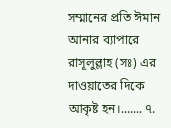সম্মানের প্রতি ঈমান আনার ব্যাপারে রাসূলুল্লাহ (সঃ) এর দাওয়াতের দিকে আকৃষ্ট হন।....... ৭.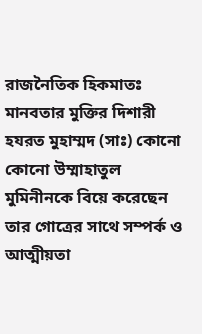রাজনৈতিক হিকমাতঃ মানবতার মুক্তির দিশারী হযরত মুহাম্মদ (সাঃ) কোনো কোনো উম্মাহাতুল মুমিনীনকে বিয়ে করেছেন তার গোত্রের সাথে সম্পর্ক ও আত্মীয়তা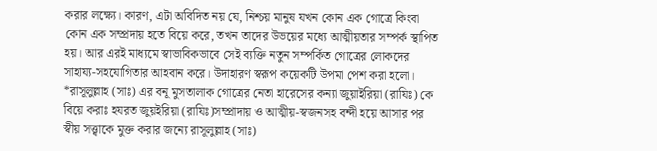করার লক্ষ্যে। কারণ, এটা অবিদিত নয় যে, নিশ্চয় মানুষ যখন কোন এক গোত্রে কিংবা কোন এক সম্প্রদায় হতে বিয়ে করে, তখন তাদের উভয়ের মধ্যে আত্মীয়তার সম্পর্ক স্থাপিত হয়। আর এরই মাধ্যমে স্বাভাবিকভাবে সেই ব্যক্তি নতুন সম্পর্কিত গোত্রের লোকদের সাহায্য-সহযোগিতার আহবান করে। উদাহারণ স্বরূপ কয়েকটি উপমা পেশ করা হলো। *রাসূলুল্লাহ (সাঃ) এর বনূ মুসতালাক গোত্রের নেতা হারেসের কন্যা জুয়াইরিয়া (রাযিঃ) কে বিয়ে করাঃ হযরত জুয়ইরিয়া (রাযিঃ)সম্প্রাদায় ও আত্মীয়-স্বজনসহ বন্দী হয়ে আসার পর স্বীয় সত্ত্বাকে মুক্ত করার জন্যে রাসূলুল্লাহ (সাঃ)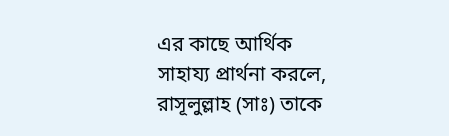এর কাছে আর্থিক সাহায্য প্রার্থনা করলে, রাসূলুল্লাহ (সাঃ) তাকে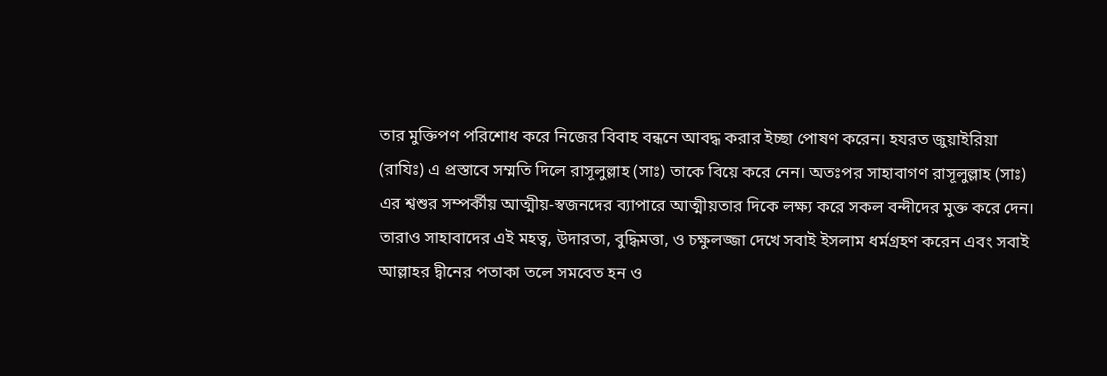তার মুক্তিপণ পরিশোধ করে নিজের বিবাহ বন্ধনে আবদ্ধ করার ইচ্ছা পোষণ করেন। হযরত জুয়াইরিয়া (রাযিঃ) এ প্রস্তাবে সম্মতি দিলে রাসূলুল্লাহ (সাঃ) তাকে বিয়ে করে নেন। অতঃপর সাহাবাগণ রাসূলুল্লাহ (সাঃ) এর শ্বশুর সম্পর্কীয় আত্মীয়-স্বজনদের ব্যাপারে আত্মীয়তার দিকে লক্ষ্য করে সকল বন্দীদের মুক্ত করে দেন। তারাও সাহাবাদের এই মহত্ব, উদারতা, বুদ্ধিমত্তা, ও চক্ষুলজ্জা দেখে সবাই ইসলাম ধর্মগ্রহণ করেন এবং সবাই আল্লাহর দ্বীনের পতাকা তলে সমবেত হন ও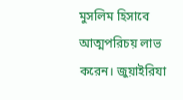মুসলিম হিসাবে আত্মপরিচয় লাভ করেন। জুয়াইরিযা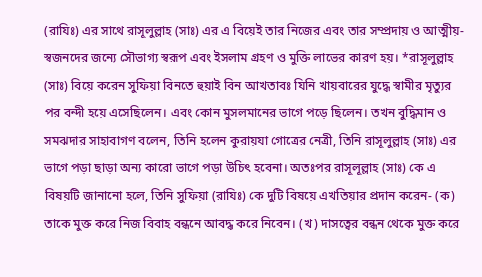(রাযিঃ) এর সাথে রাসূলুল্লাহ (সাঃ) এর এ বিয়েই তার নিজের এবং তার সম্প্রদায় ও আত্মীয়-স্বজনদের জন্যে সৌভাগ্য স্বরূপ এবং ইসলাম গ্রহণ ও মুক্তি লাভের কারণ হয়। *রাসূলুল্লাহ (সাঃ) বিয়ে করেন সুফিয়া বিনতে হুয়াই বিন আখতাবঃ যিনি খায়বারের যুদ্ধে স্বামীর মৃত্যুর পর বন্দী হয়ে এসেছিলেন। এবং কোন মুসলমানের ভাগে পড়ে ছিলেন। তখন বুদ্ধিমান ও সমঝদার সাহাবাগণ বলেন, তিনি হলেন কুরায়যা গোত্রের নেত্রী, তিনি রাসূলুল্লাহ (সাঃ) এর ভাগে পড়া ছাড়া অন্য কারো ভাগে পড়া উচিৎ হবেনা। অতঃপর রাসূলূল্লাহ (সাঃ) কে এ বিষয়টি জানানো হলে, তিনি সুফিয়া (রাযিঃ) কে দুটি বিষয়ে এখতিয়ার প্রদান করেন- (ক) তাকে মুক্ত করে নিজ বিবাহ বন্ধনে আবদ্ধ করে নিবেন। (খ) দাসত্বের বন্ধন থেকে মুক্ত করে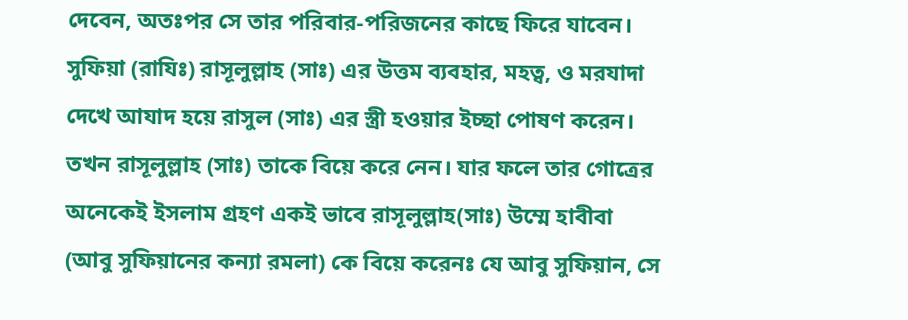দেবেন, অতঃপর সে তার পরিবার-পরিজনের কাছে ফিরে যাবেন। সুফিয়া (রাযিঃ) রাসূলুল্লাহ (সাঃ) এর উত্তম ব্যবহার, মহত্ব, ও মরযাদা দেখে আযাদ হয়ে রাসুল (সাঃ) এর স্ত্রী হওয়ার ইচ্ছা পোষণ করেন। তখন রাসূলুল্লাহ (সাঃ) তাকে বিয়ে করে নেন। যার ফলে তার গোত্রের অনেকেই ইসলাম গ্রহণ একই ভাবে রাসূলুল্লাহ(সাঃ) উম্মে হাবীবা (আবু সুফিয়ানের কন্যা রমলা) কে বিয়ে করেনঃ যে আবু সুফিয়ান, সে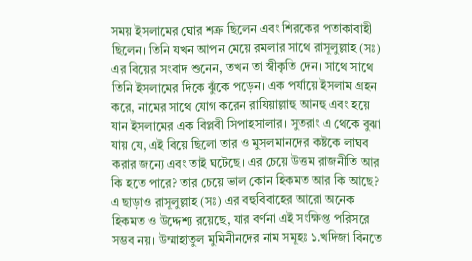সময় ইসলামের ঘোর শত্রু ছিলেন এবং শিরকের পতাকাবাহী ছিলেন। তিনি যখন আপন মেয়ে রমলার সাথে রাসূলুল্লাহ (সঃ) এর বিয়ের সংবাদ শুনেন, তখন তা স্বীকৃতি দেন। সাথে সাথে তিনি ইসলামের দিকে ঝুঁকে পড়েন। এক পর্যায়ে ইসলাম গ্রহন করে, নামের সাথে যোগ করেন রাযিয়াল্লাহু আনহু এবং হয়ে যান ইসলামের এক বিপ্লবী সিপাহসালার। সুতরাং এ থেকে বুঝা যায় যে, এই বিয়ে ছিলো তার ও মুসলমানদের কষ্টকে লাঘব করার জন্যে এবং তাই ঘটেছে। এর চেয়ে উত্তম রাজনীতি আর কি হতে পারে? তার চেয়ে ভাল কোন হিকমত আর কি আছে? এ ছাড়াও রাসূলুল্লাহ (সঃ) এর বহুবিবাহের আরো অনেক হিকমত ও উদ্দেশ্য রয়েছে, যার বর্ণনা এই সংক্ষিপ্ত পরিসরে সম্ভব নয়। উম্মাহাতুল মুমিনীনদের নাম সমূহঃ ১.খদিজা বিনতে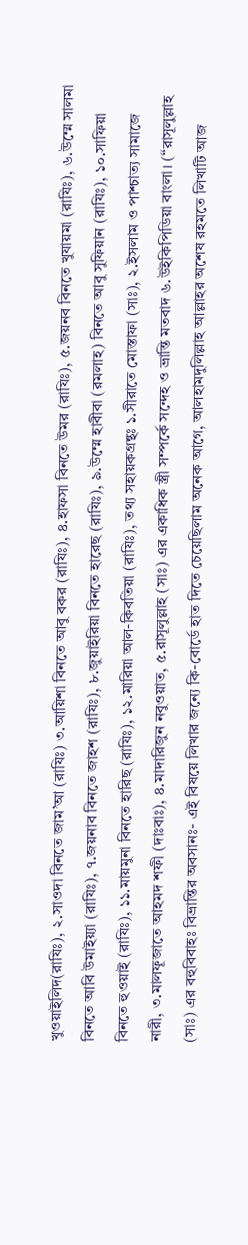খুওয়াইলিদ(রাযিঃ), ২.সাওদা বিনতে জাম’আ (রাযিঃ) ৩.আয়িশা বিনতে আবু বকর (রাযিঃ), ৪.হাফসা বিনতে উমর (রাযিঃ), ৫.জয়নব বিনতে খুযায়মা (রাযিঃ), ৬.উম্মে সালমা বিনতে আবি উমাইয়্যা (রাযিঃ), ৭.জয়নাব বিনতে জাহশ (রাযিঃ), ৮.জুয়াইরিয়া বিনতে হারেছ (রাযিঃ), ৯.উম্মে হাবীবা (রমলাহ) বিনতে আবু সুফিয়ান (রাযিঃ), ১০.সাফিয়া বিনতে হুওয়াই (রাযিঃ), ১১.মায়মুনা বিনতে হারিছ (রাযিঃ), ১২.মারিয়া আল-কিবতিয়া (রাযিঃ), তথ্য সহায়কগ্রন্থঃ ১.সীরাতে মোস্তাফা (সাঃ), ২.ইসলাম ও পাশ্চাত্য সামাজে নারী, ৩.মালফূজাতে আহমদ শফী (দাঃবাঃ), ৪.মাদারিজুন নবুওয়াত, ৫.রাসূলুল্লাহ (সাঃ) এর একাধিক স্ত্রী সম্পর্কে সন্দেহ ও ভ্রান্তি মতবাদ ৬.উইকিপিডিয়া বাংলা। (“রাসূলুল্লাহ (সাঃ) এর বহুবিবাহঃ বিভ্রান্তির অবসানঃ- এই বিষয়ে লিখার জন্যে কি-বোর্ডে হাত দিতে চেয়েছিলাম অনেক আগে, আলহামদুলিল্লাহ আল্লাহর অশেষ রহমতে লিখাটি আজ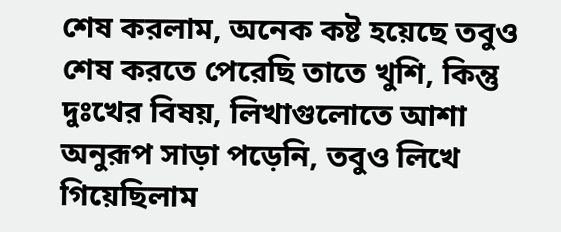শেষ করলাম, অনেক কষ্ট হয়েছে তবুও শেষ করতে পেরেছি তাতে খুশি, কিন্তু দুঃখের বিষয়, লিখাগুলোতে আশা অনুরূপ সাড়া পড়েনি, তবুও লিখে গিয়েছিলাম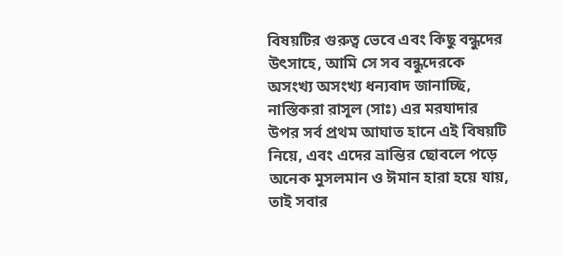বিষয়টির গুরুত্ব ভেবে এবং কিছু বন্ধুদের উৎসাহে, আমি সে সব বন্ধুদেরকে অসংখ্য অসংখ্য ধন্যবাদ জানাচ্ছি, নাস্তিকরা রাসূল (সাঃ) এর মরযাদার উপর সর্ব প্রথম আঘাত হানে এই বিষয়টি নিয়ে, এবং এদের ভ্রান্তির ছোবলে পড়ে অনেক মুসলমান ও ঈমান হারা হয়ে যায়, তাই সবার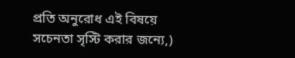প্রতি অনুরোধ এই বিষয়ে সচেনতা সৃস্টি করার জন্যে,)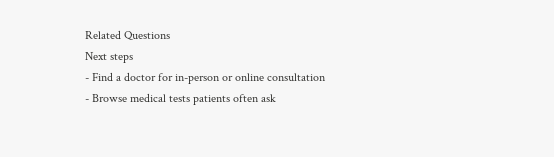Related Questions
Next steps
- Find a doctor for in-person or online consultation
- Browse medical tests patients often ask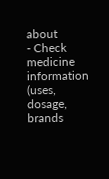about
- Check medicine information (uses, dosage, brands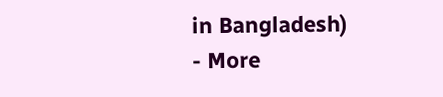in Bangladesh)
- More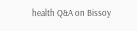health Q&A on Bissoy